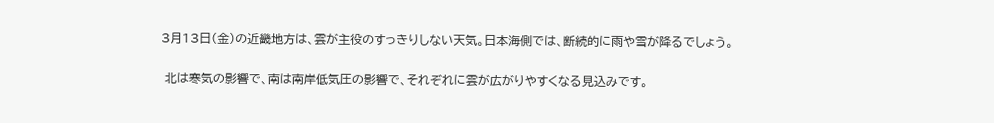3月13日(金)の近畿地方は、雲が主役のすっきりしない天気。日本海側では、断続的に雨や雪が降るでしょう。

 北は寒気の影響で、南は南岸低気圧の影響で、それぞれに雲が広がりやすくなる見込みです。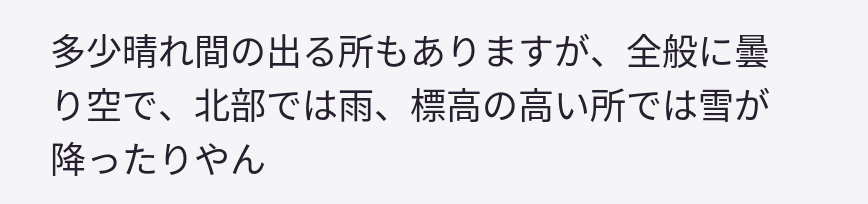多少晴れ間の出る所もありますが、全般に曇り空で、北部では雨、標高の高い所では雪が降ったりやん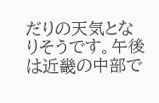だりの天気となりそうです。午後は近畿の中部で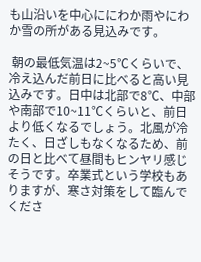も山沿いを中心ににわか雨やにわか雪の所がある見込みです。

 朝の最低気温は2~5℃くらいで、冷え込んだ前日に比べると高い見込みです。日中は北部で8℃、中部や南部で10~11℃くらいと、前日より低くなるでしょう。北風が冷たく、日ざしもなくなるため、前の日と比べて昼間もヒンヤリ感じそうです。卒業式という学校もありますが、寒さ対策をして臨んでくださ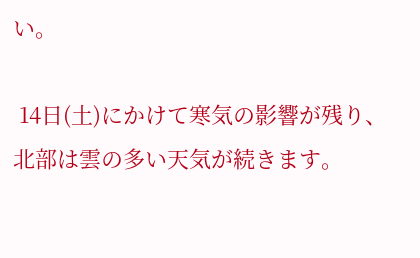い。

 14日(土)にかけて寒気の影響が残り、北部は雲の多い天気が続きます。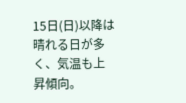15日(日)以降は晴れる日が多く、気温も上昇傾向。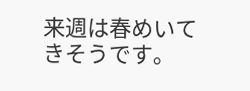来週は春めいてきそうです。